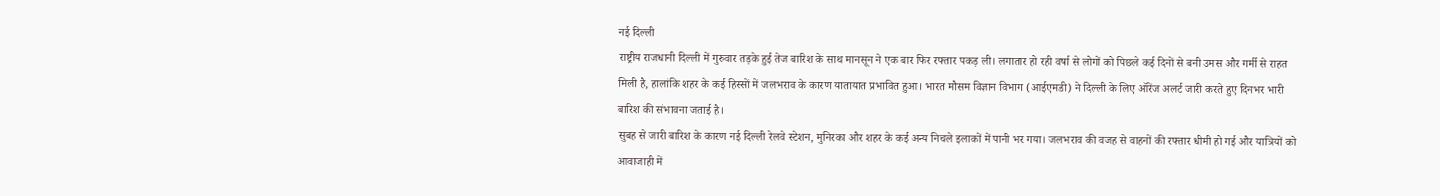नई दिल्ली
राष्ट्रीय राजधानी दिल्ली में गुरुवार तड़के हुई तेज बारिश के साथ मानसून ने एक बार फिर रफ्तार पकड़ ली। लगातार हो रही वर्षा से लोगों को पिछले कई दिनों से बनी उमस और गर्मी से राहत मिली है, हालांकि शहर के कई हिस्सों में जलभराव के कारण यातायात प्रभावित हुआ। भारत मौसम विज्ञान विभाग (आईएमडी) ने दिल्ली के लिए ऑरेंज अलर्ट जारी करते हुए दिनभर भारी बारिश की संभावना जताई है।
सुबह से जारी बारिश के कारण नई दिल्ली रेलवे स्टेशन, मुनिरका और शहर के कई अन्य निचले इलाकों में पानी भर गया। जलभराव की वजह से वाहनों की रफ्तार धीमी हो गई और यात्रियों को आवाजाही में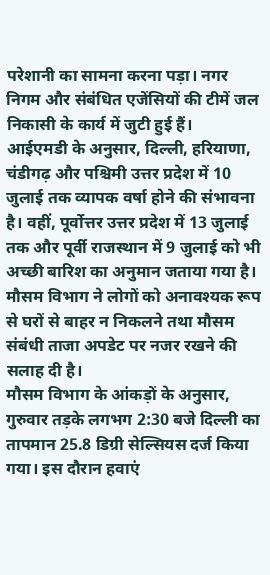परेशानी का सामना करना पड़ा। नगर निगम और संबंधित एजेंसियों की टीमें जल निकासी के कार्य में जुटी हुई हैं।
आईएमडी के अनुसार, दिल्ली, हरियाणा, चंडीगढ़ और पश्चिमी उत्तर प्रदेश में 10 जुलाई तक व्यापक वर्षा होने की संभावना है। वहीं, पूर्वोत्तर उत्तर प्रदेश में 13 जुलाई तक और पूर्वी राजस्थान में 9 जुलाई को भी अच्छी बारिश का अनुमान जताया गया है। मौसम विभाग ने लोगों को अनावश्यक रूप से घरों से बाहर न निकलने तथा मौसम संबंधी ताजा अपडेट पर नजर रखने की सलाह दी है।
मौसम विभाग के आंकड़ों के अनुसार, गुरुवार तड़के लगभग 2:30 बजे दिल्ली का तापमान 25.8 डिग्री सेल्सियस दर्ज किया गया। इस दौरान हवाएं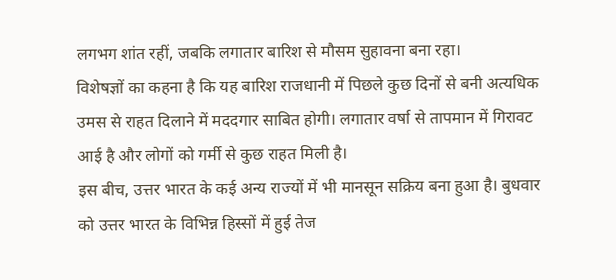लगभग शांत रहीं, जबकि लगातार बारिश से मौसम सुहावना बना रहा।
विशेषज्ञों का कहना है कि यह बारिश राजधानी में पिछले कुछ दिनों से बनी अत्यधिक उमस से राहत दिलाने में मददगार साबित होगी। लगातार वर्षा से तापमान में गिरावट आई है और लोगों को गर्मी से कुछ राहत मिली है।
इस बीच, उत्तर भारत के कई अन्य राज्यों में भी मानसून सक्रिय बना हुआ है। बुधवार को उत्तर भारत के विभिन्न हिस्सों में हुई तेज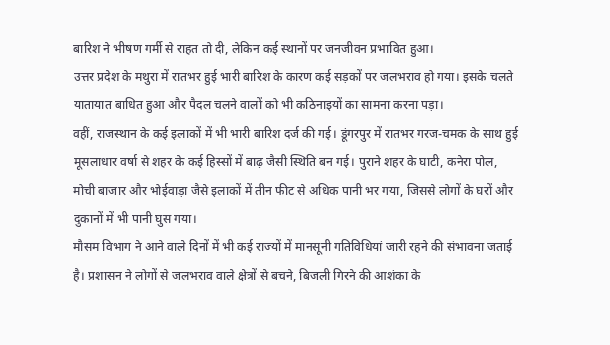बारिश ने भीषण गर्मी से राहत तो दी, लेकिन कई स्थानों पर जनजीवन प्रभावित हुआ।
उत्तर प्रदेश के मथुरा में रातभर हुई भारी बारिश के कारण कई सड़कों पर जलभराव हो गया। इसके चलते यातायात बाधित हुआ और पैदल चलने वालों को भी कठिनाइयों का सामना करना पड़ा।
वहीं, राजस्थान के कई इलाकों में भी भारी बारिश दर्ज की गई। डूंगरपुर में रातभर गरज-चमक के साथ हुई मूसलाधार वर्षा से शहर के कई हिस्सों में बाढ़ जैसी स्थिति बन गई। पुराने शहर के घाटी, कनेरा पोल, मोची बाजार और भोईवाड़ा जैसे इलाकों में तीन फीट से अधिक पानी भर गया, जिससे लोगों के घरों और दुकानों में भी पानी घुस गया।
मौसम विभाग ने आने वाले दिनों में भी कई राज्यों में मानसूनी गतिविधियां जारी रहने की संभावना जताई है। प्रशासन ने लोगों से जलभराव वाले क्षेत्रों से बचने, बिजली गिरने की आशंका के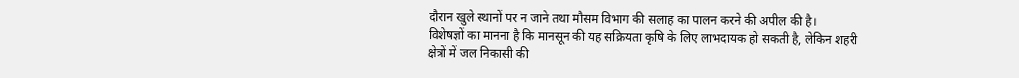दौरान खुले स्थानों पर न जाने तथा मौसम विभाग की सलाह का पालन करने की अपील की है।
विशेषज्ञों का मानना है कि मानसून की यह सक्रियता कृषि के लिए लाभदायक हो सकती है, लेकिन शहरी क्षेत्रों में जल निकासी की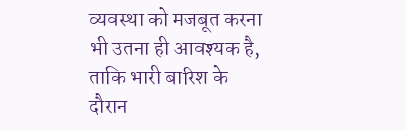व्यवस्था को मजबूत करना भी उतना ही आवश्यक है, ताकि भारी बारिश के दौरान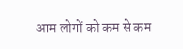आम लोगों को कम से कम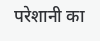परेशानी का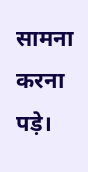सामना करना पड़े।